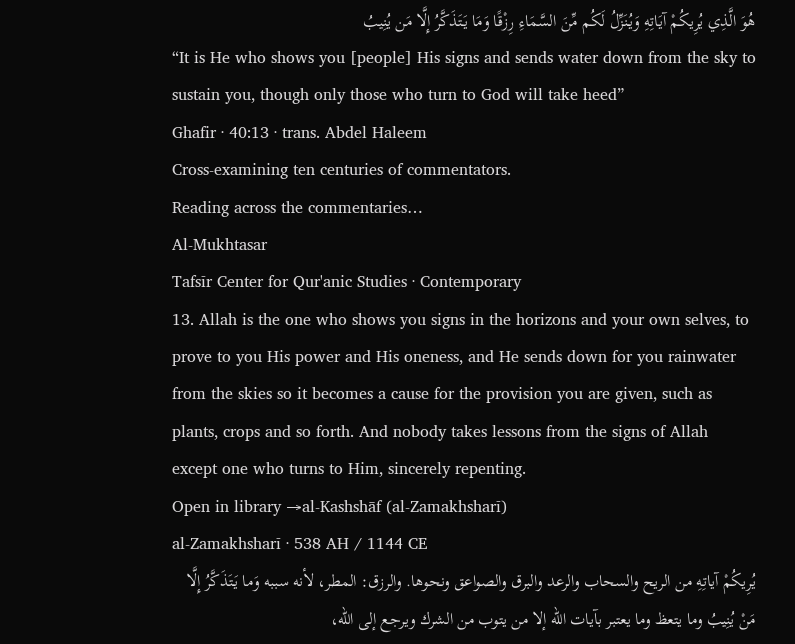هُوَ الَّذِي يُرِيكُمْ آيَاتِهِ وَيُنَزِّلُ لَكُم مِّنَ السَّمَاءِ رِزْقًا وَمَا يَتَذَكَّرُ إِلَّا مَن يُنِيبُ
“It is He who shows you [people] His signs and sends water down from the sky to sustain you, though only those who turn to God will take heed”
Ghafir · 40:13 · trans. Abdel Haleem
Cross-examining ten centuries of commentators.
Reading across the commentaries…
Al-Mukhtasar
Tafsīr Center for Qur'anic Studies · Contemporary
13. Allah is the one who shows you signs in the horizons and your own selves, to prove to you His power and His oneness, and He sends down for you rainwater from the skies so it becomes a cause for the provision you are given, such as plants, crops and so forth. And nobody takes lessons from the signs of Allah except one who turns to Him, sincerely repenting.
Open in library →al-Kashshāf (al-Zamakhsharī)
al-Zamakhsharī · 538 AH / 1144 CE
يُرِيكُمْ آياتِهِ من الريح والسحاب والرعد والبرق والصواعق ونحوها. والرزق: المطر، لأنه سببه وَما يَتَذَكَّرُ إِلَّا مَنْ يُنِيبُ وما يتعظ وما يعتبر بآيات الله إلا من يتوب من الشرك ويرجع إلى الله،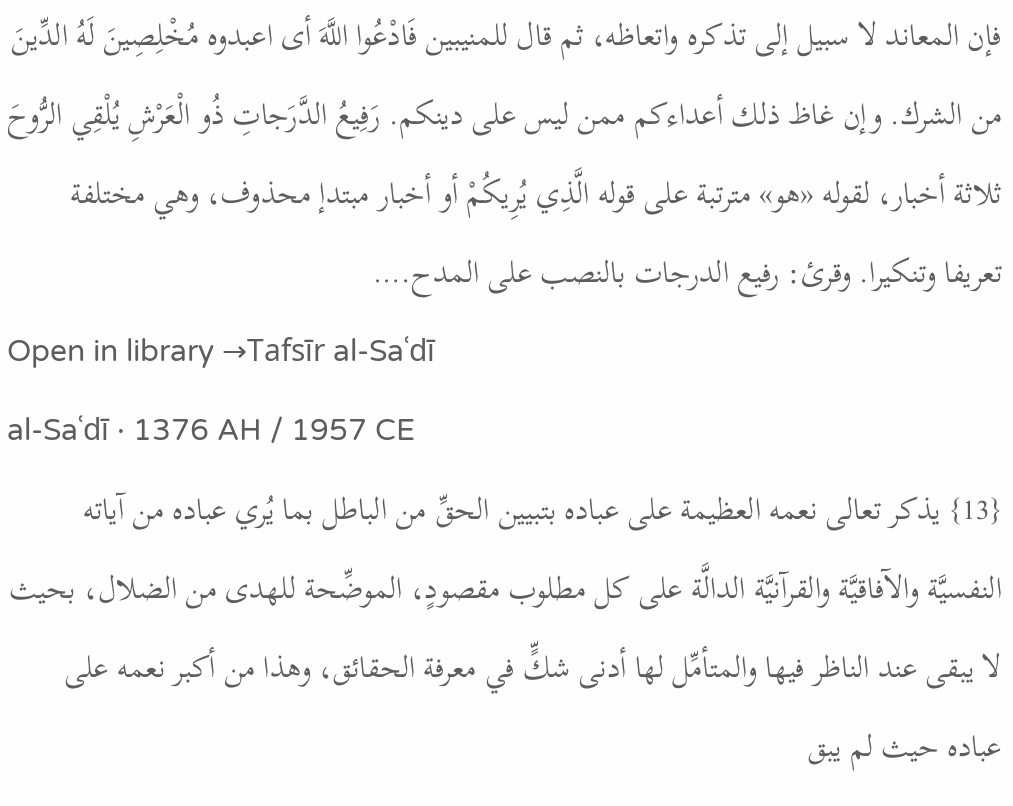فإن المعاند لا سبيل إلى تذكره واتعاظه، ثم قال للمنيبين فَادْعُوا اللَّهَ أى اعبدوه مُخْلِصِينَ لَهُ الدِّينَ من الشرك. وإن غاظ ذلك أعداءكم ممن ليس على دينكم. رَفِيعُ الدَّرَجاتِ ذُو الْعَرْشِ يُلْقِي الرُّوحَ ثلاثة أخبار، لقوله «هو» مترتبة على قوله الَّذِي يُرِيكُمْ أو أخبار مبتدإ محذوف، وهي مختلفة تعريفا وتنكيرا. وقرئ: رفيع الدرجات بالنصب على المدح.…
Open in library →Tafsīr al-Saʿdī
al-Saʿdī · 1376 AH / 1957 CE
{13} يذكر تعالى نعمه العظيمة على عباده بتبيين الحقِّ من الباطل بما يُري عباده من آياته النفسيَّة والآفاقيَّة والقرآنيَّة الدالَّة على كل مطلوب مقصودٍ، الموضِّحة للهدى من الضلال، بحيث لا يبقى عند الناظر فيها والمتأمِّل لها أدنى شكٍّ في معرفة الحقائق، وهذا من أكبر نعمه على عباده حيث لم يبق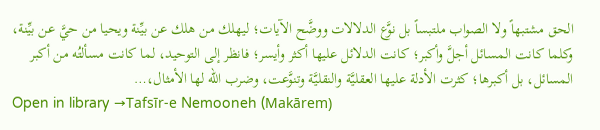الحق مشتبهاً ولا الصواب ملتبساً بل نوَّع الدلالات ووضَّح الآيات؛ ليهلك من هلك عن بيِّنة ويحيا من حيَّ عن بيِّنة، وكلما كانت المسائل أجلَّ وأكبر؛ كانت الدلائل عليها أكثر وأيسر؛ فانظر إلى التوحيد، لما كانت مسألتُه من أكبر المسائل، بل أكبرها؛ كثرت الأدلة عليها العقليَّة والنقليَّة وتنوَّعت، وضرب الله لها الأمثال،…
Open in library →Tafsīr-e Nemooneh (Makārem)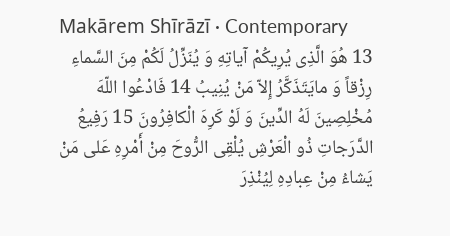Makārem Shīrāzī · Contemporary
13 هُوَ الَّذِی یُرِیکُمْ آیاتِهِ وَ یُنَزِّلُ لَکُمْ مِنَ السَّماءِ رِزْقاً وَ مایَتَذَکَّرُ إِلاّ مَنْ یُنِیبُ 14 فَادْعُوا اللّهَ مُخْلِصِینَ لَهُ الدِّینَ وَ لَوْ کَرِهَ الْکافِرُونَ 15 رَفِیعُ الدَّرَجاتِ ذُو الْعَرْشِ یُلْقِی الرُّوحَ مِنْ أَمْرِهِ عَلى مَنْ یَشاءُ مِنْ عِبادِهِ لِیُنْذِرَ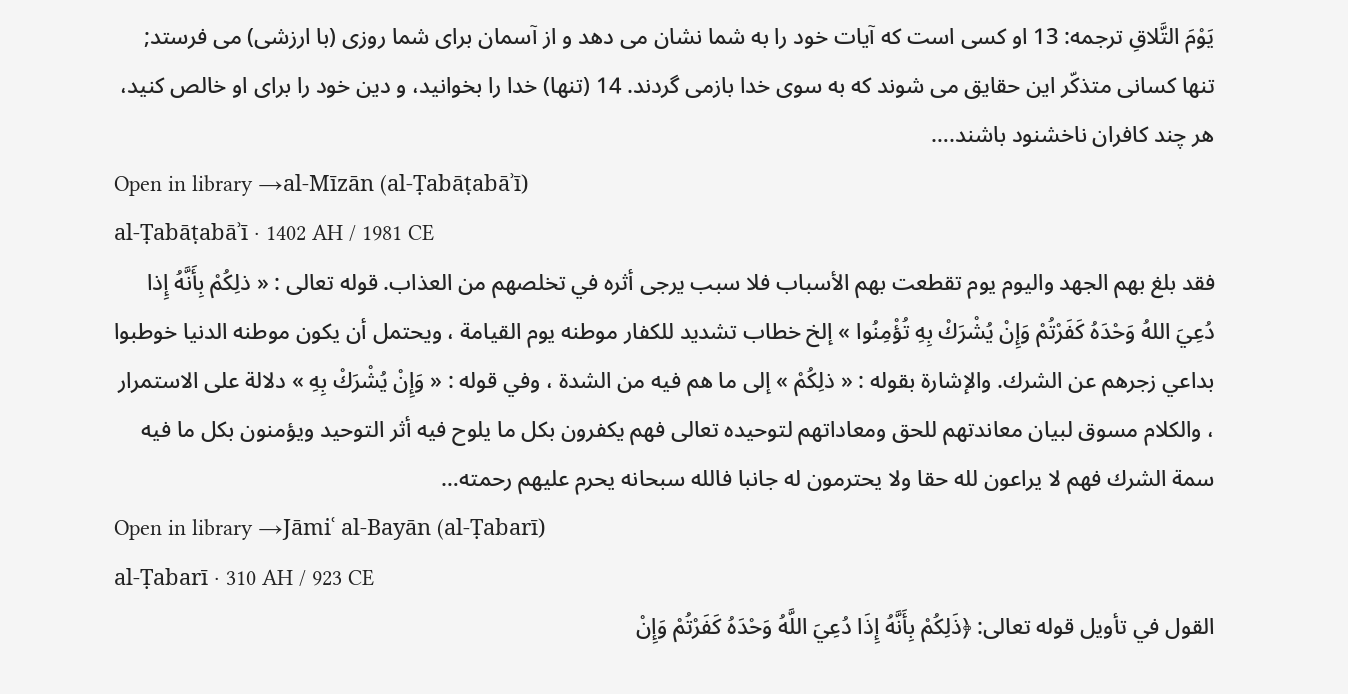یَوْمَ التَّلاقِ ترجمه: 13 او کسى است که آیات خود را به شما نشان مى دهد و از آسمان براى شما روزى (با ارزشى) مى فرستد; تنها کسانى متذکّر این حقایق مى شوند که به سوى خدا بازمى گردند. 14 (تنها) خدا را بخوانید، و دین خود را براى او خالص کنید، هر چند کافران ناخشنود باشند.…
Open in library →al-Mīzān (al-Ṭabāṭabāʾī)
al-Ṭabāṭabāʾī · 1402 AH / 1981 CE
فقد بلغ بهم الجهد واليوم يوم تقطعت بهم الأسباب فلا سبب يرجى أثره في تخلصهم من العذاب. قوله تعالى : « ذلِكُمْ بِأَنَّهُ إِذا دُعِيَ اللهُ وَحْدَهُ كَفَرْتُمْ وَإِنْ يُشْرَكْ بِهِ تُؤْمِنُوا » إلخ خطاب تشديد للكفار موطنه يوم القيامة ، ويحتمل أن يكون موطنه الدنيا خوطبوا بداعي زجرهم عن الشرك. والإشارة بقوله : « ذلِكُمْ » إلى ما هم فيه من الشدة ، وفي قوله : « وَإِنْ يُشْرَكْ بِهِ » دلالة على الاستمرار ، والكلام مسوق لبيان معاندتهم للحق ومعاداتهم لتوحيده تعالى فهم يكفرون بكل ما يلوح فيه أثر التوحيد ويؤمنون بكل ما فيه سمة الشرك فهم لا يراعون لله حقا ولا يحترمون له جانبا فالله سبحانه يحرم عليهم رحمته…
Open in library →Jāmiʿ al-Bayān (al-Ṭabarī)
al-Ṭabarī · 310 AH / 923 CE
القول في تأويل قوله تعالى: ﴿ذَلِكُمْ بِأَنَّهُ إِذَا دُعِيَ اللَّهُ وَحْدَهُ كَفَرْتُمْ وَإِنْ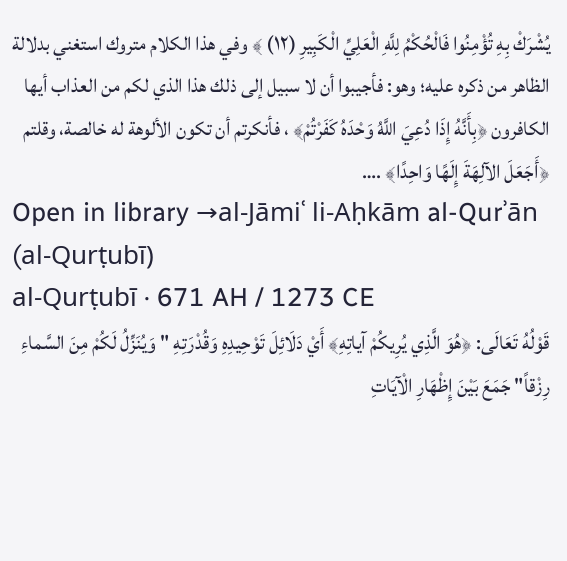يُشْرَكْ بِهِ تُؤْمِنُوا فَالْحُكْمُ لِلَّهِ الْعَلِيِّ الْكَبِيرِ (١٢) ﴾ وفي هذا الكلام متروك استغني بدلالة الظاهر من ذكره عليه؛ وهو: فأجيبوا أن لا سبيل إلى ذلك هذا الذي لكم من العذاب أيها الكافرون ﴿بِأَنَّهُ إِذَا دُعِيَ اللَّهُ وَحْدَهُ كَفَرْتُمْ﴾ ، فأنكرتم أن تكون الألوهة له خالصة، وقلتم ﴿أَجَعَلَ الآلِهَةَ إِلَهًا وَاحِدًا﴾ .…
Open in library →al-Jāmiʿ li-Aḥkām al-Qurʾān (al-Qurṭubī)
al-Qurṭubī · 671 AH / 1273 CE
قَوْلُهُ تَعَالَى: ﴿هُوَ الَّذِي يُرِيكُمْ آياتِهِ﴾ أَيْ دَلَائِلَ تَوْحِيدِهِ وَقُدْرَتِهِ "وَيُنَزِّلُ لَكُمْ مِنَ السَّماءِ رِزْقاً" جَمَعَ بَيْنَ إِظْهَارِ الْآيَاتِ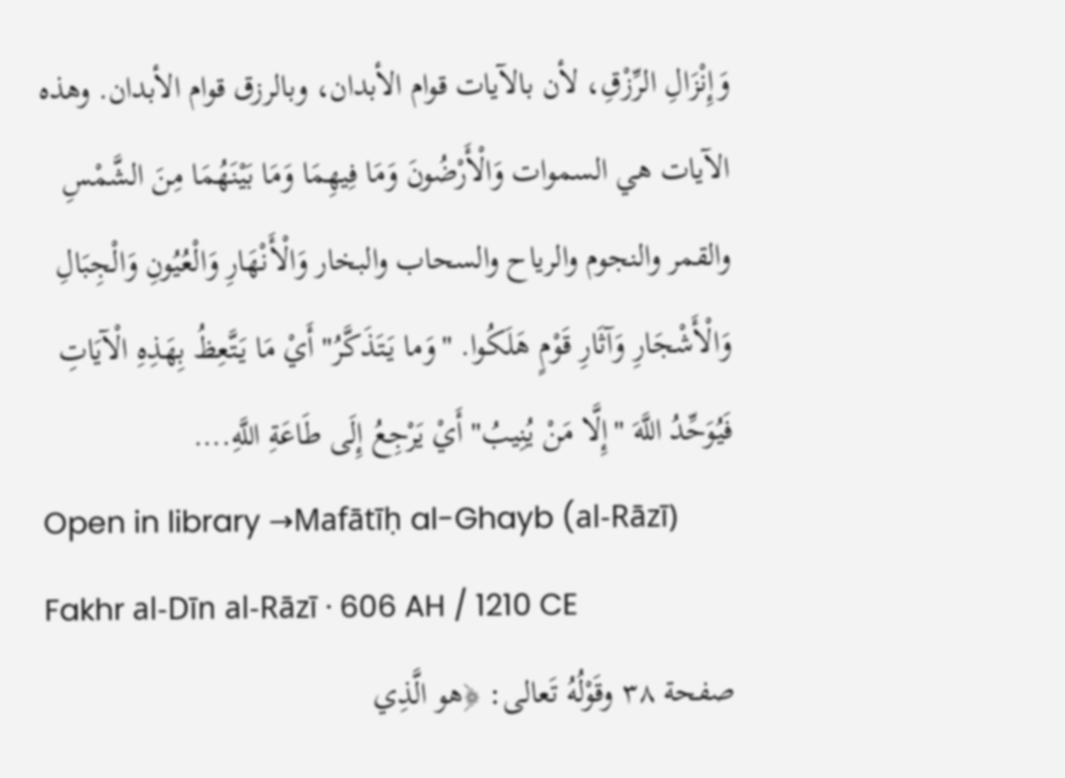وَإِنْزَالِ الرِّزْقِ، لأن بالآيات قوام الأبدان، وبالرزق قوام الأبدان. وهذه الآيات هي السموات وَالْأَرْضُونَ وَمَا فِيهِمَا وَمَا بَيْنَهُمَا مِنَ الشَّمْسِ والقمر والنجوم والرياح والسحاب والبخار وَالْأَنْهَارِ وَالْعُيُونِ وَالْجِبَالِ وَالْأَشْجَارِ وَآثَارِ قَوْمٍ هَلَكُوا. "وَما يَتَذَكَّرُ" أَيْ مَا يَتَّعِظُ بِهَذِهِ الْآيَاتِ فَيُوَحِّدُ اللَّهَ "إِلَّا مَنْ يُنِيبُ" أَيْ يَرْجِعُ إِلَى طَاعَةِ اللَّهِ.…
Open in library →Mafātīḥ al-Ghayb (al-Rāzī)
Fakhr al-Dīn al-Rāzī · 606 AH / 1210 CE
صفحة ٣٨ وقَوْلُهُ تَعالى: ﴿هو الَّذِي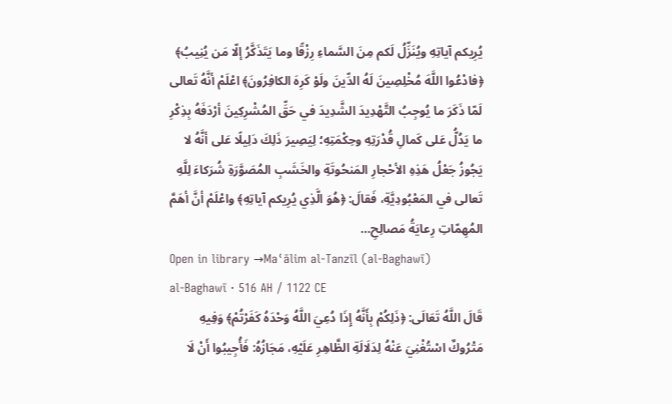يُرِيكم آياتِهِ ويُنَزِّلُ لَكم مِنَ السَّماءِ رِزْقًا وما يَتَذَكَّرُ إلّا مَن يُنِيبُ﴾ ﴿فادْعُوا اللَّهَ مُخْلِصِينَ لَهُ الدِّينَ ولَوْ كَرِهَ الكافِرُونَ﴾ اعْلَمْ أنَّهُ تَعالى لَمّا ذَكَرَ ما يُوجِبُ التَّهْدِيدَ الشَّدِيدَ في حَقِّ المُشْرِكِينَ أرْدَفَهُ بِذِكْرِ ما يَدُلُّ عَلى كَمالِ قُدْرَتِهِ وحِكْمَتِهِ؛ لِيَصِيرَ ذَلِكَ دَلِيلًا عَلى أنَّهُ لا يَجُوزُ جَعْلُ هَذِهِ الأحْجارِ المَنحُوتَةِ والخَشَبِ المُصَوَّرَةِ شُرَكاءَ لِلَّهِ تَعالى في المَعْبُودِيَّةِ، فَقالَ: ﴿هُوَ الَّذِي يُرِيكم آياتِهِ﴾ واعْلَمْ أنَّ أهَمَّ المُهِمّاتِ رِعايَةُ مَصالِحِ…
Open in library →Maʿālim al-Tanzīl (al-Baghawī)
al-Baghawī · 516 AH / 1122 CE
قَالَ اللَّهُ تَعَالَى: ﴿ذَلِكُمْ بِأَنَّهُ إِذَا دُعِيَ اللَّهُ وَحْدَهُ كَفَرْتُمْ﴾ وَفِيهِ مَتْرُوكٌ اسْتُغْنِيَ عَنْهُ لِدَلَالَةِ الظَّاهِرِ عَلَيْهِ، مَجَازُهُ: فَأُجِيبُوا أَنْ لَا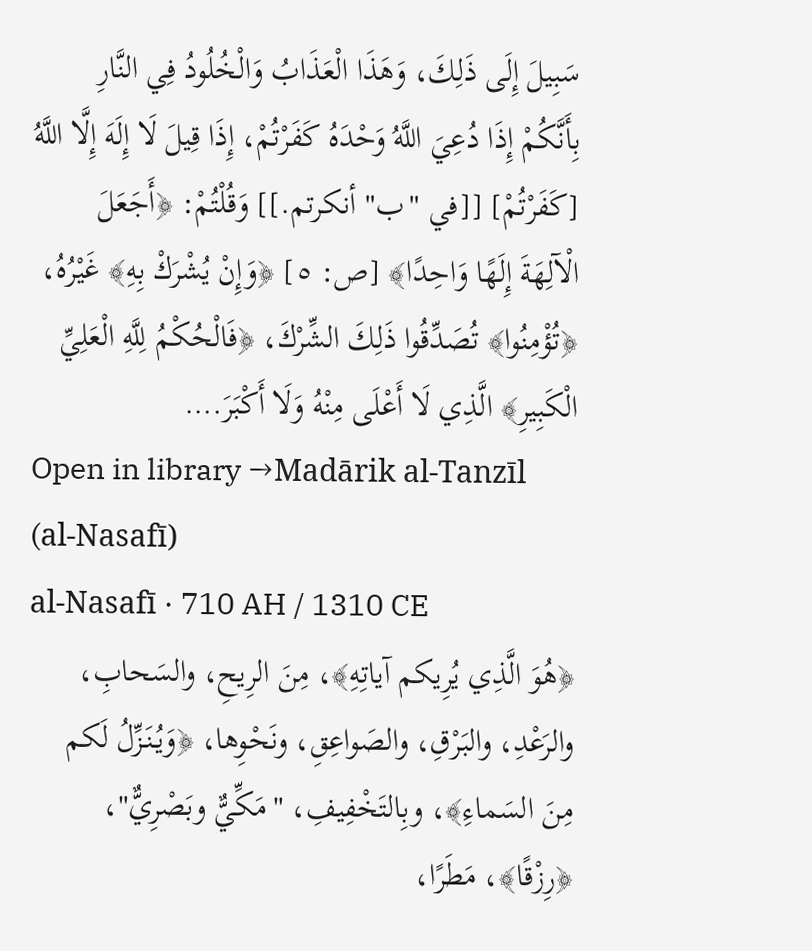سَبِيلَ إِلَى ذَلِكَ، وَهَذَا الْعَذَابُ وَالْخُلُودُ فِي النَّارِ بِأَنَّكُمْ إِذَا دُعِيَ اللَّهُ وَحْدَهُ كَفَرْتُمْ، إِذَا قِيلَ لَا إِلَهَ إِلَّا اللَّهُ [كَفَرْتُمْ] [[في "ب" أنكرتم.]] وَقُلْتُمْ: ﴿أَجَعَلَ الْآلِهَةَ إِلَهًا وَاحِدًا﴾ [ص: ٥] ﴿وَإِنْ يُشْرَكْ بِهِ﴾ غَيْرُهُ، ﴿تُؤْمِنُوا﴾ تُصَدِّقُوا ذَلِكَ الشِّرْكَ، ﴿فَالْحُكْمُ لِلَّهِ الْعَلِيِّ الْكَبِيرِ﴾ الَّذِي لَا أَعْلَى مِنْهُ وَلَا أَكْبَرَ.…
Open in library →Madārik al-Tanzīl (al-Nasafī)
al-Nasafī · 710 AH / 1310 CE
﴿هُوَ الَّذِي يُرِيكم آياتِهِ﴾، مِنَ الرِيحِ، والسَحابِ، والرَعْدِ، والبَرْقِ، والصَواعِقِ، ونَحْوِها، ﴿وَيُنَـزِّلُ لَكم مِنَ السَماءِ﴾، وبِالتَخْفِيفِ، "مَكِّيٌّ وبَصْرِيٌّ"، ﴿رِزْقًا﴾، مَطَرًا،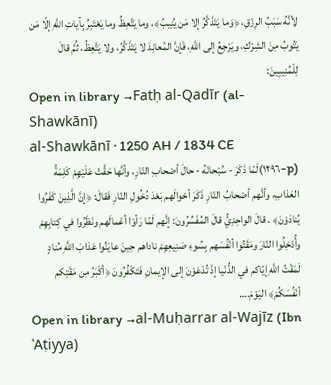لِأنَّهُ سَبَبُ الرِزْقِ، ﴿وَما يَتَذَكَّرُ إلا مَن يُنِيبُ﴾، وما يَتَّعِظُ وما يَعْتَبِرُ بِآياتِ اللهِ إلّا مَن يَتُوبُ مِنَ الشِرْكِ، ويَرْجِعُ إلى اللهِ، فَإنَّ المُعانِدَ لا يَتَذَكَّرُ، ولا يَتَّعِظُ، ثُمَّ قالَ لِلْمُنِيبِينَ:
Open in library →Fatḥ al-Qadīr (al-Shawkānī)
al-Shawkānī · 1250 AH / 1834 CE
(p-١٢٩٦)لَمّا ذَكَرَ - سُبْحانَهُ - حالَ أصْحابِ النّارِ، وأنَّها حَقَّتْ عَلَيْهِمْ كَلِمَةُ العَذابِ، وأنَّهم أصْحابُ النّارِ ذَكَرَ أحْوالَهم بَعْدَ دُخُولِ النّارِ فَقالَ: ﴿إنَّ الَّذِينَ كَفَرُوا يُنادَوْنَ﴾ . قالَ الواحِدِيُّ قالَ المُفَسِّرُونَ: إنَّهم لَمّا رَأوْا أعْمالَهم ونَظَرُوا في كِتابِهِمْ وأُدْخِلُوا النّارَ ومَقَتُوا أنْفُسَهم بِسُوءِ صَنِيعِهِمْ ناداهم حِينَ عايَنُوا عَذابَ اللَّهِ مُنادٍ لَمَقْتُ اللَّهِ إيّاكم في الدُّنْيا إذْ تُدْعَوْنَ إلى الإيمانِ فَتَكْفُرُونَ ﴿أكْبَرُ مِن مَقْتِكم أنْفُسَكُمْ﴾ اليَوْمَ.…
Open in library →al-Muḥarrar al-Wajīz (Ibn ʿAṭiyya)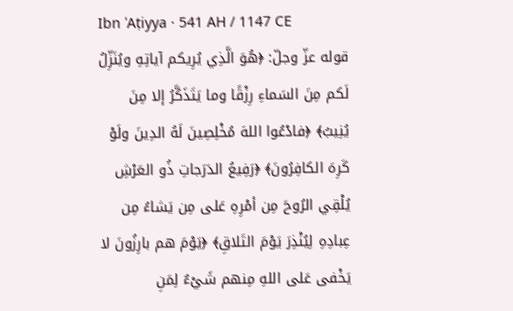Ibn ʿAṭiyya · 541 AH / 1147 CE
قوله عزّ وجلّ: ﴿هُوَ الَّذِي يُرِيكم آياتِهِ ويُنَزِّلُ لَكم مِنَ السَماءِ رِزْقًا وما يَتَذَكَّرُ إلا مِنَ يُنِيبُ﴾ ﴿فادْعُوا اللهَ مُخْلِصِينَ لَهُ الدِينَ ولَوْ كَرِهَ الكافِرُونَ﴾ ﴿رَفِيعُ الدَرَجاتِ ذُو العَرْشِ يُلْقِي الرُوحَ مِن أمْرِهِ عَلى مِن يَشاءُ مِن عِبادِهِ لِيُنْذِرَ يَوْمَ التَلاقِ﴾ ﴿يَوْمَ هم بارِزُونَ لا يَخْفى عَلى اللهِ مِنهم شَيْءٌ لِمَنِ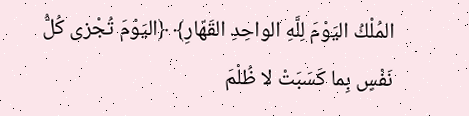المُلْكُ اليَوْمَ لِلَّهِ الواحِدِ القَهّارِ﴾ ﴿اليَوْمَ تُجْزى كُلُّ نَفْسٍ بِما كَسَبَتْ لا ظُلْمَ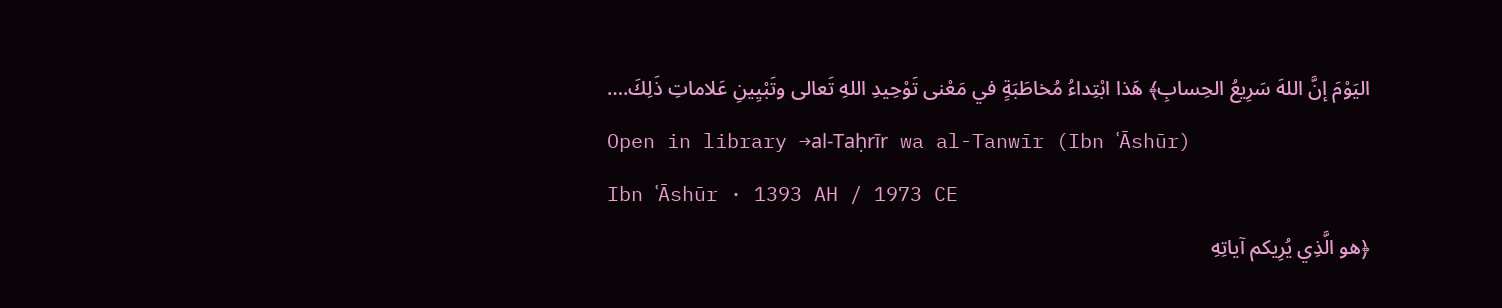اليَوْمَ إنَّ اللهَ سَرِيعُ الحِسابِ﴾ هَذا ابْتِداءُ مُخاطَبَةٍ في مَعْنى تَوْحِيدِ اللهِ تَعالى وتَبْيِينِ عَلاماتِ ذَلِكَ.…
Open in library →al-Taḥrīr wa al-Tanwīr (Ibn ʿĀshūr)
Ibn ʿĀshūr · 1393 AH / 1973 CE
﴿هو الَّذِي يُرِيكم آياتِهِ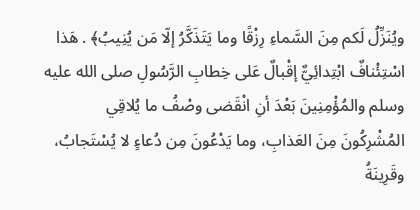ويُنَزِّلُ لَكم مِنَ السَّماءِ رِزْقًا وما يَتَذَكَّرُ إلّا مَن يُنِيبُ﴾ . هَذا اسْتِئْنافٌ ابْتِدائِيٌّ إقْبالٌ عَلى خِطابِ الرَّسُولِ صلى الله عليه وسلم والمُؤْمِنِينَ بَعْدَ أنِ انْقَضى وصْفُ ما يُلاقِي المُشْرِكُونَ مِنَ العَذابِ، وما يَدْعُونَ مِن دُعاءٍ لا يُسْتَجابُ، وقَرِينَةُ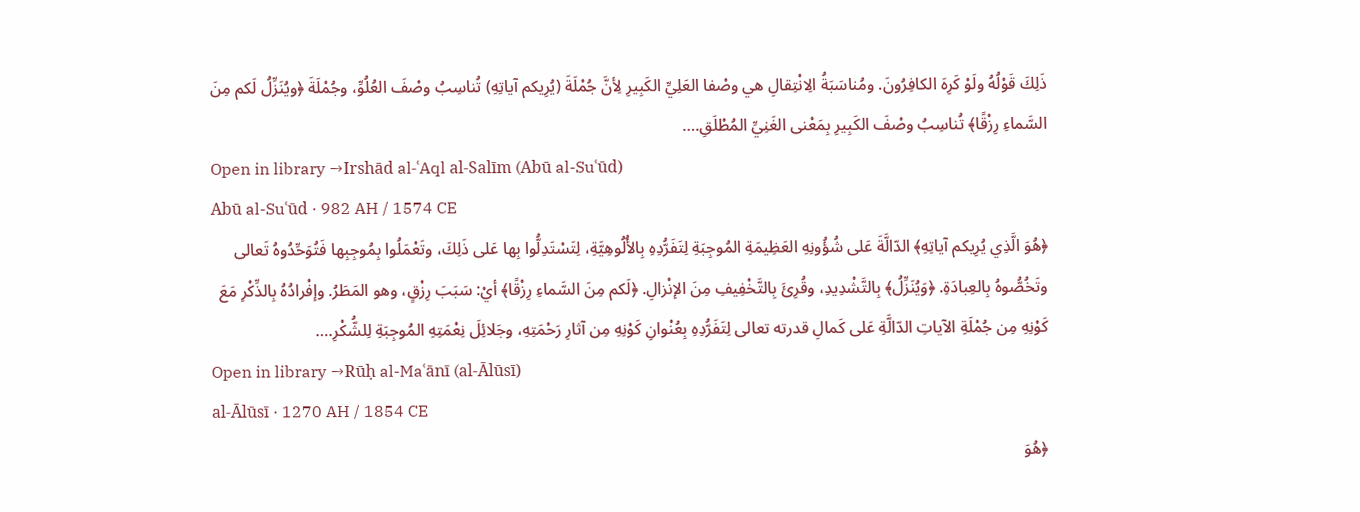ذَلِكَ قَوْلُهُ ولَوْ كَرِهَ الكافِرُونَ. ومُناسَبَةُ الِانْتِقالِ هي وصْفا العَلِيِّ الكَبِيرِ لِأنَّ جُمْلَةَ (يُرِيكم آياتِهِ) تُناسِبُ وصْفَ العُلُوِّ، وجُمْلَةَ ﴿ويُنَزِّلُ لَكم مِنَ السَّماءِ رِزْقًا﴾ تُناسِبُ وصْفَ الكَبِيرِ بِمَعْنى الغَنِيِّ المُطْلَقِ.…
Open in library →Irshād al-ʿAql al-Salīm (Abū al-Suʿūd)
Abū al-Suʿūd · 982 AH / 1574 CE
﴿هُوَ الَّذِي يُرِيكم آياتِهِ﴾ الدّالَّةَ عَلى شُؤُونِهِ العَظِيمَةِ المُوجِبَةِ لِتَفَرُّدِهِ بِالأُلُوهِيَّةِ، لِتَسْتَدِلُّوا بِها عَلى ذَلِكَ، وتَعْمَلُوا بِمُوجِبِها فَتُوَحِّدُوهُ تَعالى وتَخُصُّوهُ بِالعِبادَةِ. ﴿وَيُنَزِّلُ﴾ بِالتَّشْدِيدِ، وقُرِئَ بِالتَّخْفِيفِ مِنَ الإنْزالِ. ﴿لَكم مِنَ السَّماءِ رِزْقًا﴾ أيْ: سَبَبَ رِزْقٍ، وهو المَطَرُ. وإفْرادُهُ بِالذِّكْرِ مَعَ كَوْنِهِ مِن جُمْلَةِ الآياتِ الدّالَّةِ عَلى كَمالِ قدرته تعالى لِتَفَرُّدِهِ بِعُنْوانِ كَوْنِهِ مِن آثارِ رَحْمَتِهِ، وجَلائِلَ نِعْمَتِهِ المُوجِبَةِ لِلشُّكْرِ.…
Open in library →Rūḥ al-Maʿānī (al-Ālūsī)
al-Ālūsī · 1270 AH / 1854 CE
﴿هُوَ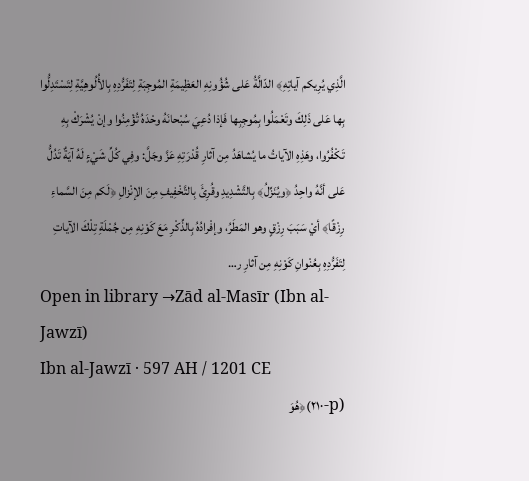الَّذِي يُرِيكم آياتِهِ﴾ الدّالَّةُ عَلى شُؤُونِهِ العَظِيمَةِ المُوجِبَةِ لِتَفَرُّدِهِ بِالأُلُوهِيَّةِ لِتَسْتَدِلُّوا بِها عَلى ذَلِكَ وتَعْمَلُوا بِمُوجِبِها فَإذا دُعِيَ سُبْحانَهُ وحْدَهُ تُؤْمِنُوا وإنْ يُشْرَكْ بِهِ تَكْفُرُوا، وهَذِهِ الآياتُ ما يُشاهَدُ مِن آثارِ قُدْرَتِهِ عَزَّ وجَلَّ: وفِي كُلِّ شَيْءٍ لَهُ آيَةٌ تَدُلُّ عَلى أنَّهُ واحِدُ ﴿ويُنَزِّلُ﴾ بِالتَّشْدِيدِ وقُرِئَ بِالتَّخْفِيفِ مِنَ الإنْزالِ ﴿لَكم مِنَ السَّماءِ رِزْقًا﴾ أيْ سَبَبَ رِزْقٍ وهو المَطَرُ، وإفْرادُهُ بِالذِّكْرِ مَعَ كَوْنِهِ مِن جُمْلَةِ تِلْكَ الآياتِ لِتَفَرُّدِهِ بِعُنْوانِ كَوْنِهِ مِن آثارِ ر…
Open in library →Zād al-Masīr (Ibn al-Jawzī)
Ibn al-Jawzī · 597 AH / 1201 CE
(p-٢١٠)﴿هُوَ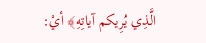الَّذِي يُرِيكم آياتِهِ﴾ أيْ: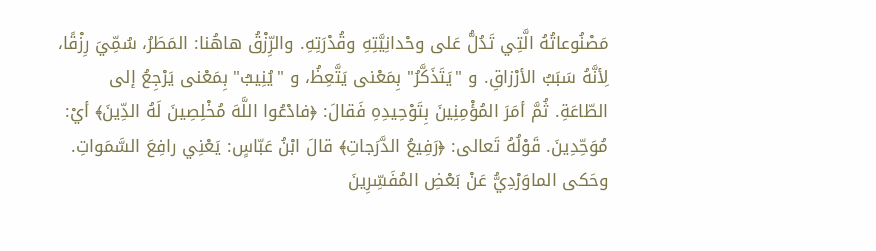مَصْنُوعاتُهُ الَّتِي تَدُلُّ عَلى وحْدانِيَّتِهِ وقُدْرَتِهِ. والرِّزْقُ هاهُنا: المَطَرُ، سُمِّيَ رِزْقًا، لِأنَّهُ سَبَبُ الأرْزاقِ. و "يَتَذَكَّرُ" بِمَعْنى يَتَّعِظُ، و "يُنِيبُ" بِمَعْنى يَرْجِعُ إلى الطّاعَةِ. ثُمَّ أمَرَ المُؤْمِنِينَ بِتَوْحِيدِهِ فَقالَ: ﴿فادْعُوا اللَّهَ مُخْلِصِينَ لَهُ الدِّينَ﴾ أيْ: مُوَحِّدِينَ. قَوْلُهُ تَعالى: ﴿رَفِيعُ الدَّرَجاتِ﴾ قالَ ابْنُ عَبّاسٍ: يَعْنِي رافِعَ السَّمَواتِ. وحَكى الماوَرْدِيُّ عَنْ بَعْضِ المُفَسِّرِينَ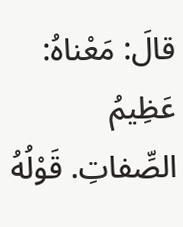قالَ: مَعْناهُ: عَظِيمُ الصِّفاتِ. قَوْلُهُ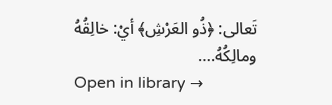تَعالى: ﴿ذُو العَرْشِ﴾ أيْ: خالِقُهُ ومالِكُهُ.…
Open in library →